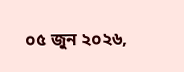০৫ জুন ২০২৬,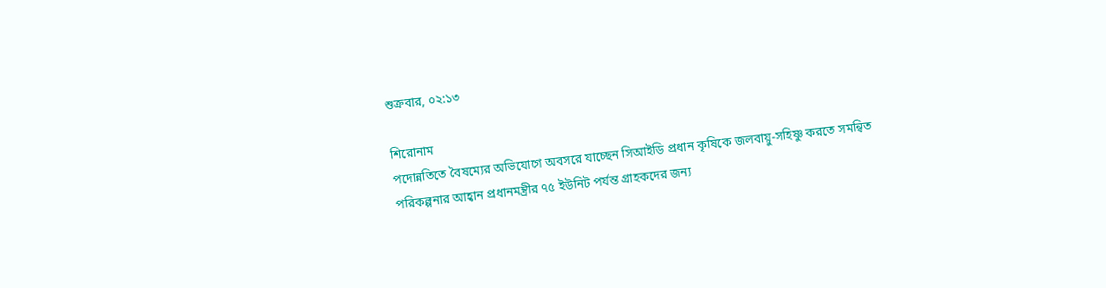শুক্রবার, ০২:১৩

শিরোনাম
পদোন্নতিতে বৈষম্যের অভিযোগে অবসরে যাচ্ছেন সিআইডি প্রধান কৃষিকে জলবায়ু-সহিষ্ণু করতে সমন্বিত পরিকল্পনার আহ্বান প্রধানমন্ত্রীর ৭৫ ইউনিট পর্যন্ত গ্রাহকদের জন্য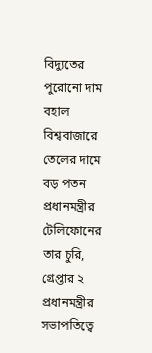বিদ্যুতের পুরোনো দাম বহাল বিশ্ববাজারে তেলের দামে বড় পতন প্রধানমন্ত্রীর টেলিফোনের তার চুরি, গ্রেপ্তার ২ প্রধানমন্ত্রীর সভাপতিত্বে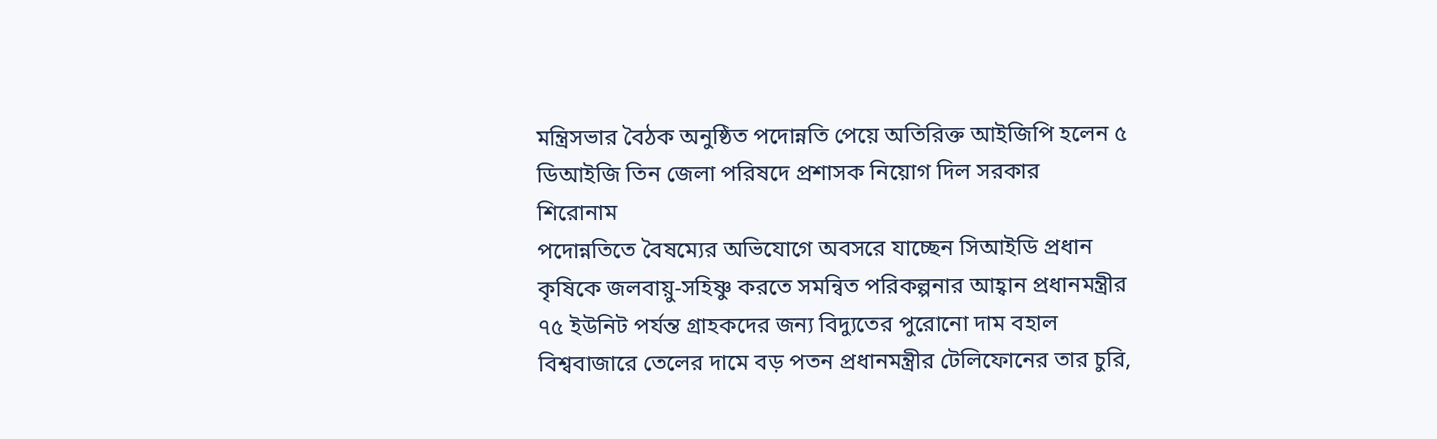মন্ত্রিসভার বৈঠক অনুষ্ঠিত পদোন্নতি পেয়ে অতিরিক্ত আইজিপি হলেন ৫ ডিআইজি তিন জেলা পরিষদে প্রশাসক নিয়োগ দিল সরকার
শিরোনাম
পদোন্নতিতে বৈষম্যের অভিযোগে অবসরে যাচ্ছেন সিআইডি প্রধান কৃষিকে জলবায়ু-সহিষ্ণু করতে সমন্বিত পরিকল্পনার আহ্বান প্রধানমন্ত্রীর ৭৫ ইউনিট পর্যন্ত গ্রাহকদের জন্য বিদ্যুতের পুরোনো দাম বহাল বিশ্ববাজারে তেলের দামে বড় পতন প্রধানমন্ত্রীর টেলিফোনের তার চুরি,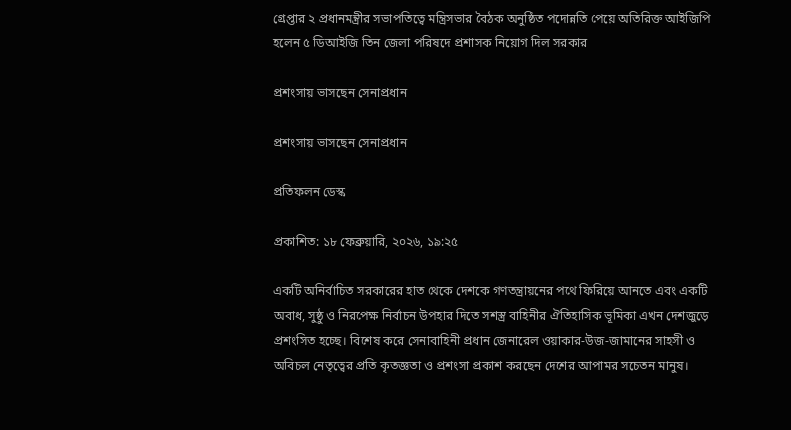গ্রেপ্তার ২ প্রধানমন্ত্রীর সভাপতিত্বে মন্ত্রিসভার বৈঠক অনুষ্ঠিত পদোন্নতি পেয়ে অতিরিক্ত আইজিপি হলেন ৫ ডিআইজি তিন জেলা পরিষদে প্রশাসক নিয়োগ দিল সরকার

প্রশংসায় ভাসছেন সেনাপ্রধান

প্রশংসায় ভাসছেন সেনাপ্রধান

প্রতিফলন ডেস্ক

প্রকাশিত: ১৮ ফেব্রুয়ারি, ২০২৬, ১৯:২৫

একটি অনির্বাচিত সরকারের হাত থেকে দেশকে গণতন্ত্রায়নের পথে ফিরিয়ে আনতে এবং একটি অবাধ, সুষ্ঠু ও নিরপেক্ষ নির্বাচন উপহার দিতে সশস্ত্র বাহিনীর ঐতিহাসিক ভূমিকা এখন দেশজুড়ে প্রশংসিত হচ্ছে। বিশেষ করে সেনাবাহিনী প্রধান জেনারেল ওয়াকার-উজ-জামানের সাহসী ও অবিচল নেতৃত্বের প্রতি কৃতজ্ঞতা ও প্রশংসা প্রকাশ করছেন দেশের আপামর সচেতন মানুষ।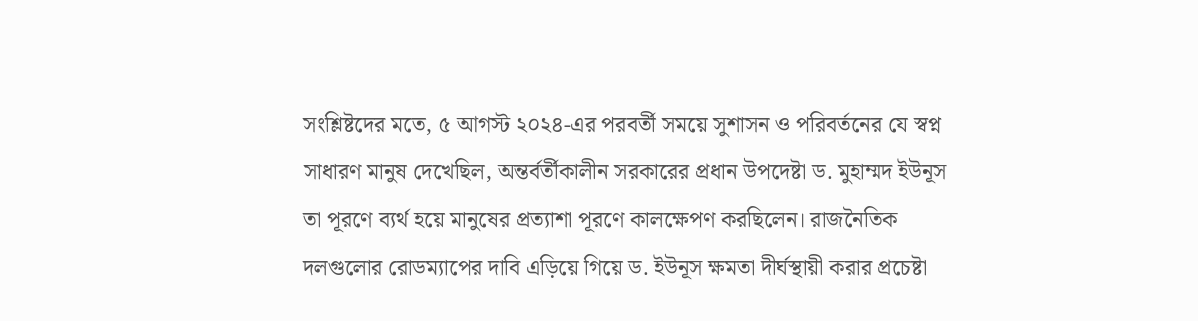সংশ্লিষ্টদের মতে, ৫ আগস্ট ২০২৪-এর পরবর্তী সময়ে সুশাসন ও পরিবর্তনের যে স্বপ্ন সাধারণ মানুষ দেখেছিল, অন্তর্বর্তীকালীন সরকারের প্রধান উপদেষ্টা ড. মুহাম্মদ ইউনূস তা পূরণে ব্যর্থ হয়ে মানুষের প্রত্যাশা পূরণে কালক্ষেপণ করছিলেন। রাজনৈতিক দলগুলোর রোডম্যাপের দাবি এড়িয়ে গিয়ে ড. ইউনূস ক্ষমতা দীর্ঘস্থায়ী করার প্রচেষ্টা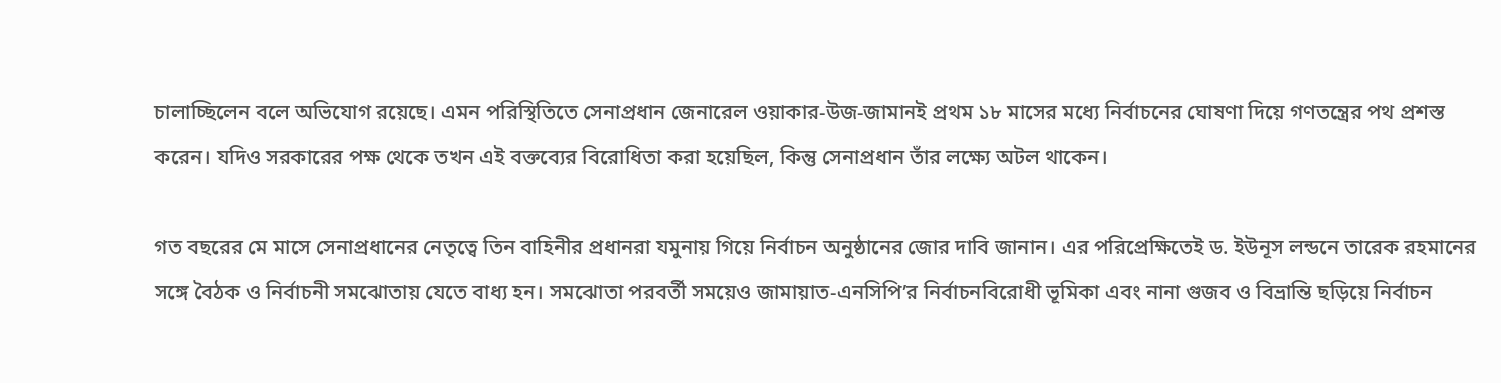চালাচ্ছিলেন বলে অভিযোগ রয়েছে। এমন পরিস্থিতিতে সেনাপ্রধান জেনারেল ওয়াকার-উজ-জামানই প্রথম ১৮ মাসের মধ্যে নির্বাচনের ঘোষণা দিয়ে গণতন্ত্রের পথ প্রশস্ত করেন। যদিও সরকারের পক্ষ থেকে তখন এই বক্তব্যের বিরোধিতা করা হয়েছিল, কিন্তু সেনাপ্রধান তাঁর লক্ষ্যে অটল থাকেন।

গত বছরের মে মাসে সেনাপ্রধানের নেতৃত্বে তিন বাহিনীর প্রধানরা যমুনায় গিয়ে নির্বাচন অনুষ্ঠানের জোর দাবি জানান। এর পরিপ্রেক্ষিতেই ড. ইউনূস লন্ডনে তারেক রহমানের সঙ্গে বৈঠক ও নির্বাচনী সমঝোতায় যেতে বাধ্য হন। সমঝোতা পরবর্তী সময়েও জামায়াত-এনসিপি’র নির্বাচনবিরোধী ভূমিকা এবং নানা গুজব ও বিভ্রান্তি ছড়িয়ে নির্বাচন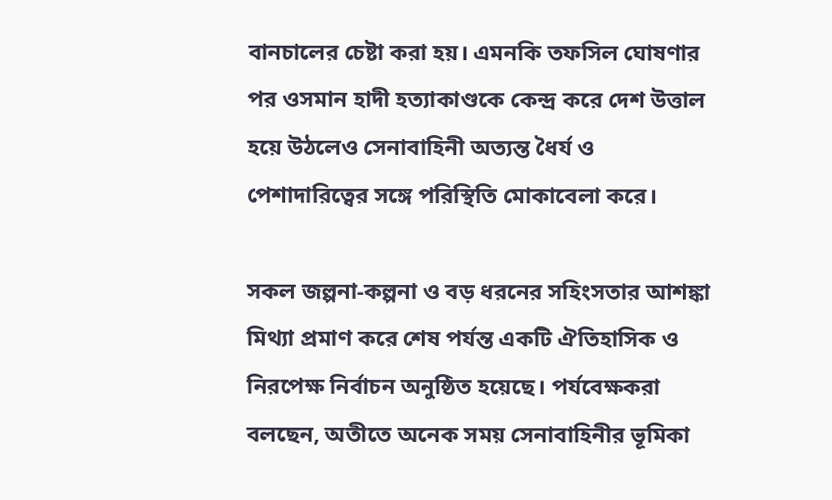বানচালের চেষ্টা করা হয়। এমনকি তফসিল ঘোষণার পর ওসমান হাদী হত্যাকাণ্ডকে কেন্দ্র করে দেশ উত্তাল হয়ে উঠলেও সেনাবাহিনী অত্যন্ত ধৈর্য ও পেশাদারিত্বের সঙ্গে পরিস্থিতি মোকাবেলা করে।

সকল জল্পনা-কল্পনা ও বড় ধরনের সহিংসতার আশঙ্কা মিথ্যা প্রমাণ করে শেষ পর্যন্ত একটি ঐতিহাসিক ও নিরপেক্ষ নির্বাচন অনুষ্ঠিত হয়েছে। পর্যবেক্ষকরা বলছেন, অতীতে অনেক সময় সেনাবাহিনীর ভূমিকা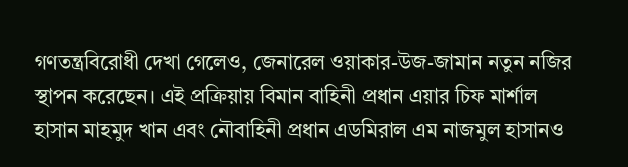গণতন্ত্রবিরোধী দেখা গেলেও, জেনারেল ওয়াকার-উজ-জামান নতুন নজির স্থাপন করেছেন। এই প্রক্রিয়ায় বিমান বাহিনী প্রধান এয়ার চিফ মার্শাল হাসান মাহমুদ খান এবং নৌবাহিনী প্রধান এডমিরাল এম নাজমুল হাসানও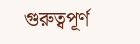গুরুত্বপূর্ণ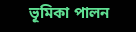ভূমিকা পালন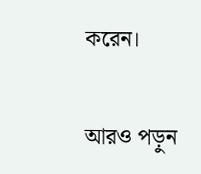করেন।

আরও পড়ুন